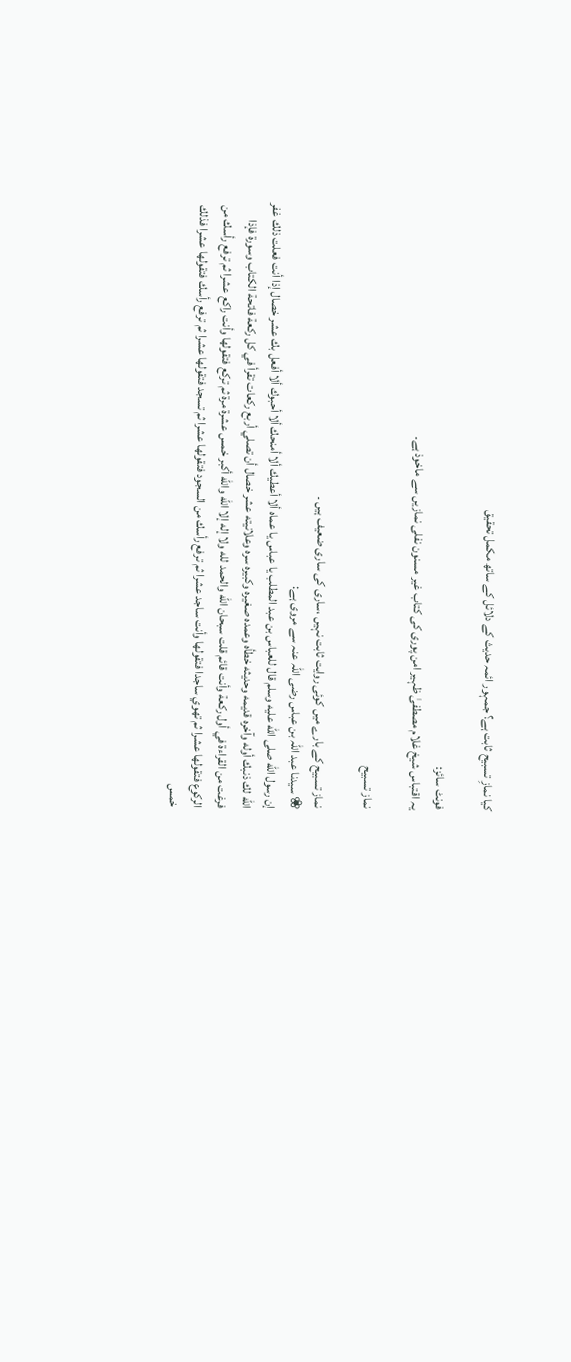کیا نمازِ تسبیح ثابت ہے؟ جمہور ائمہ حدیث کے دلائل کے ساتھ مکمل تحقیق

فونٹ سائز:
یہ اقتباس شیخ غلام مصطفیٰ ظہیر امن پوری کی کتاب غیر مسنون نفلی نمازیں سے ماخوذ ہے۔

نماز تسبیح

نماز تسبیح کے بارے میں کوئی روایت ثابت نہیں ،ساری کی ساری ضعیف ہیں ۔
❀ سیدنا عبد اللہ بن عباس رضی اللہ عنہ سے مروی ہے:
إن رسول الله صلى الله عليه وسلم قال للعباس بن عبد المطلب يا عباس يا عماه ألا أعطيك ألا أمنحك ألا أحبوك ألا أفعل بك عشر خصال إذا أنت فعلت ذلك غفر الله لك ذنبك أوله وآخره قديمه وحديثه خطأه وعمده صغيره وكبيره سره وعلانيته عشر خصال أن تصلي أربع ركعات تقرأ في كل ركعة فاتحة الكتاب وسورة فإذا فرغت من القراءة في أول ركعة وأنت قائم قلت سبحان الله والحمد لله ولا إله إلا الله والله أكبر خمس عشرة مرة ثم تركع فتقولها وأنت راكع عشرا ثم ترفع رأسك من الركوع فتقولها عشرا ثم تهوي ساجدا فتقولها وأنت ساجد عشرا ثم ترفع رأسك من السجود فتقولها عشرا ثم تسجد فتقولها عشرا ثم ترفع رأسك فتقولها عشرا فذلك خمس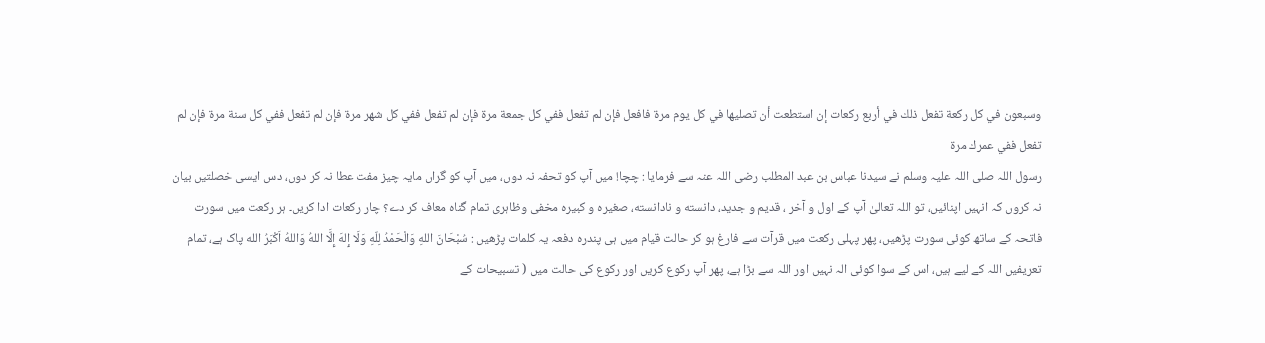وسبعون في كل ركعة تفعل ذلك في أربع ركعات إن استطعت أن تصليها في كل يوم مرة فافعل فإن لم تفعل ففي كل جمعة مرة فإن لم تفعل ففي كل شهر مرة فإن لم تفعل ففي كل سنة مرة فإن لم تفعل ففي عمرك مرة
رسول اللہ صلی اللہ علیہ وسلم نے سیدنا عباس بن عبد المطلب رضی اللہ عنہ سے فرمایا : چچا! میں آپ کو تحفہ نہ دوں، میں آپ کو گراں مایہ چیز مفت عطا نہ کر دوں، دس ایسی خصلتیں بیان نہ کروں کہ انہیں اپنائیں، تو اللہ تعالیٰ آپ کے اول و آخر ، قدیم و جدید، دانسته و نادانسته، صغیرہ و کبیرہ مخفی وظاہری تمام گناہ معاف کر دے؟ چار رکعات ادا کریں۔ ہر رکعت میں سورت فاتحہ کے ساتھ کوئی سورت پڑھیں، پھر پہلی رکعت میں قرآت سے فارغ ہو کر حالت قیام میں ہی پندرہ دفعہ یہ کلمات پڑھیں : سُبْحَانَ اللهِ وَالْحَمْدُ لِلّهِ وَلَا إِلهَ إِلَّا اللهُ وَاللهُ اَكْبَرُ الله پاک ہے، تمام تعریفیں اللہ کے لیے ہیں، اس کے سوا کوئی الہ نہیں اور اللہ سے بڑا ہے، پھر آپ رکوع کریں اور رکوع کی حالت میں ( تسبیحات کے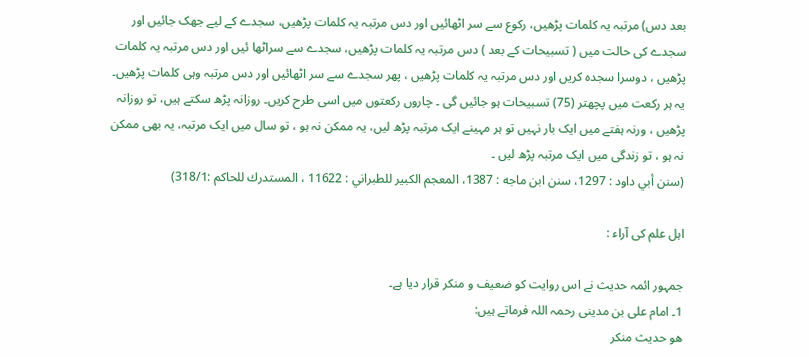بعد دس) مرتبہ یہ کلمات پڑھیں، رکوع سے سر اٹھائیں اور دس مرتبہ یہ کلمات پڑھیں، سجدے کے لیے جھک جائیں اور سجدے کی حالت میں ( تسبیحات کے بعد ) دس مرتبہ یہ کلمات پڑھیں، سجدے سے سراٹھا ئیں اور دس مرتبہ یہ کلمات پڑھیں ، دوسرا سجدہ کریں اور دس مرتبہ یہ کلمات پڑھیں ، پھر سجدے سے سر اٹھائیں اور دس مرتبہ وہی کلمات پڑھیں۔ یہ ہر رکعت میں پچھتر (75) تسبیحات ہو جائیں گی ۔ چاروں رکعتوں میں اسی طرح کریں۔ روزانہ پڑھ سکتے ہیں، تو روزانہ پڑھیں ، ورنہ ہفتے میں ایک بار نہیں تو ہر مہینے ایک مرتبہ پڑھ لیں، یہ ممکن نہ ہو ، تو سال میں ایک مرتبہ، یہ بھی ممکن نہ ہو ، تو زندگی میں ایک مرتبہ پڑھ لیں ۔
(سنن أبي داود : 1297، سنن ابن ماجه : 1387، المعجم الكبير للطبراني : 11622 ، المستدرك للحاكم :318/1)

اہل علم کی آراء :

جمہور ائمہ حدیث نے اس روایت کو ضعیف و منکر قرار دیا ہے۔
1۔ امام علی بن مدینی رحمہ اللہ فرماتے ہیں:
هو حديث منكر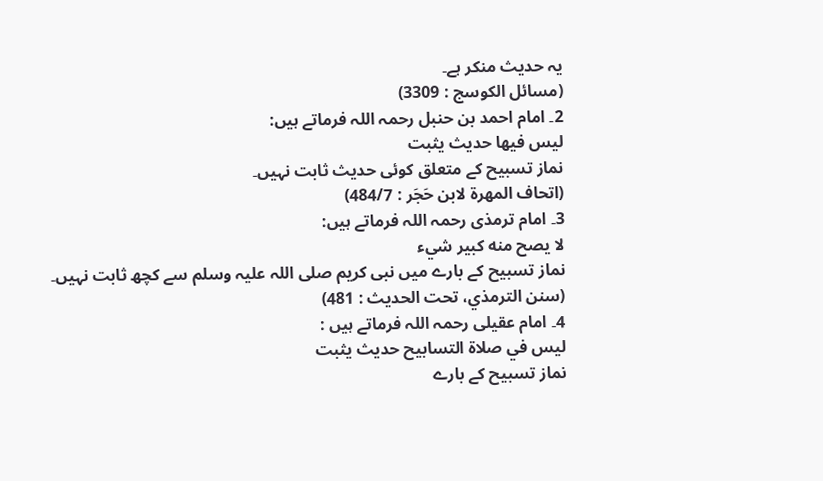یہ حدیث منکر ہے۔
(مسائل الكوسج : 3309)
2۔ امام احمد بن حنبل رحمہ اللہ فرماتے ہیں:
ليس فيها حديث يثبت
نماز تسبیح کے متعلق کوئی حدیث ثابت نہیں۔
(اتحاف المهرة لابن حَجَر : 484/7)
3۔ امام ترمذی رحمہ اللہ فرماتے ہیں:
لا يصح منه كبير شيء
نماز تسبیح کے بارے میں نبی کریم صلی اللہ علیہ وسلم سے کچھ ثابت نہیں۔
(سنن الترمذي، تحت الحديث : 481)
4۔ امام عقیلی رحمہ اللہ فرماتے ہیں :
ليس في صلاة التسابيح حديث يثبت
نماز تسبیح کے بارے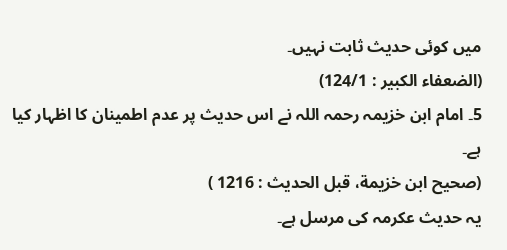میں کوئی حدیث ثابت نہیں۔
(الضعفاء الكبير : 124/1)
5۔ امام ابن خزیمہ رحمہ اللہ نے اس حدیث پر عدم اطمینان کا اظہار کیا ہے۔
(صحيح ابن خزيمة، قبل الحديث : 1216 )
یہ حدیث عکرمہ کی مرسل ہے۔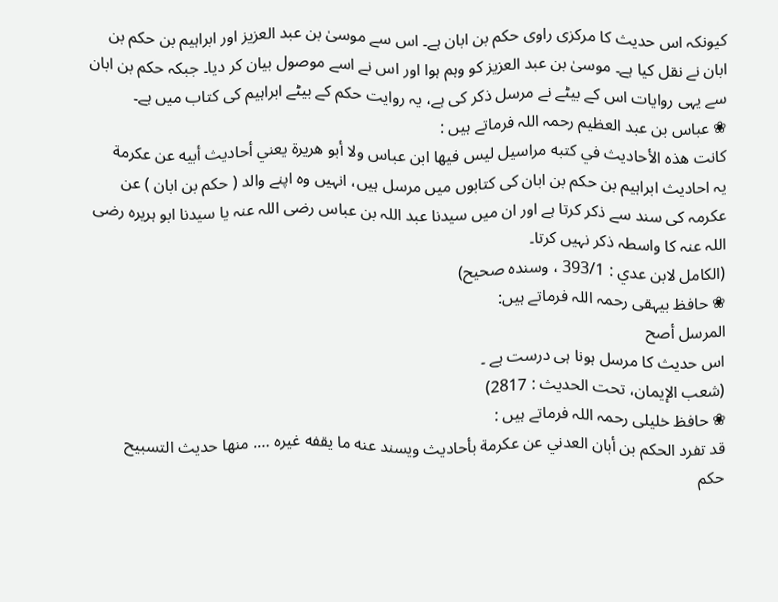کیونکہ اس حدیث کا مرکزی راوی حکم بن ابان ہے۔ اس سے موسیٰ بن عبد العزیز اور ابراہیم بن حکم بن ابان نے نقل کیا ہے۔ موسیٰ بن عبد العزیز کو وہم ہوا اور اس نے اسے موصول بیان کر دیا۔ جبکہ حکم بن ابان سے یہی روایات اس کے بیٹے نے مرسل ذکر کی ہے، یہ روایت حکم کے بیٹے ابراہیم کی کتاب میں ہے۔
❀ عباس بن عبد العظیم رحمہ اللہ فرماتے ہیں :
كانت هذه الأحاديث في كتبه مراسيل ليس فيها ابن عباس ولا أبو هريرة يعني أحاديث أبيه عن عكرمة
یہ احادیث ابراہیم بن حکم بن ابان کی کتابوں میں مرسل ہیں، انہیں وہ اپنے والد ( حکم بن ابان ) عن عکرمہ کی سند سے ذکر کرتا ہے اور ان میں سیدنا عبد اللہ بن عباس رضی اللہ عنہ یا سیدنا ابو ہریرہ رضی اللہ عنہ کا واسطہ ذکر نہیں کرتا۔
(الكامل لابن عدي : 393/1 ، وسنده صحيح)
❀ حافظ بیہقی رحمہ اللہ فرماتے ہیں:
المرسل أصح
اس حدیث کا مرسل ہونا ہی درست ہے ۔
(شعب الإيمان، تحت الحديث : 2817)
❀ حافظ خلیلی رحمہ اللہ فرماتے ہیں :
قد تفرد الحكم بن أبان العدني عن عكرمة بأحاديث ويسند عنه ما يقفه غيره …. منها حديث التسبيح
حکم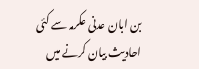بن ابان عدنی عکرمہ سے کئی احادیث بیان کرنے میں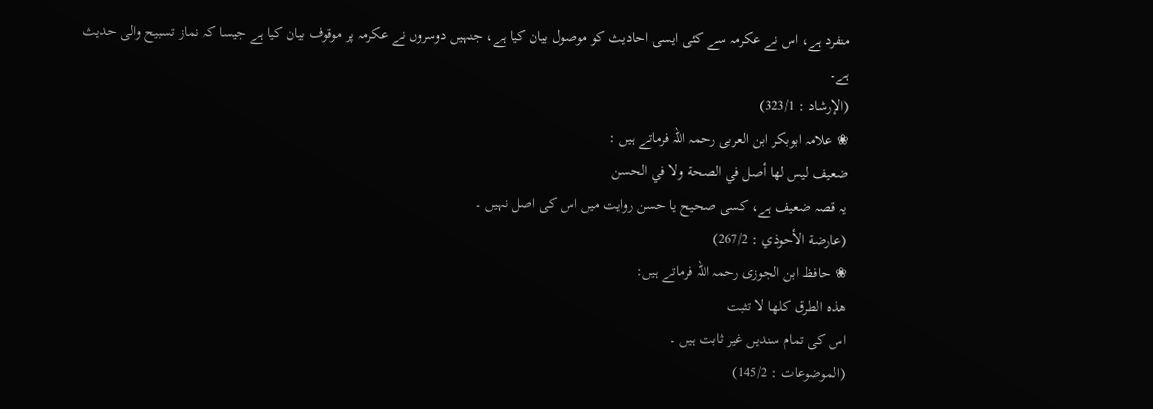منفرد ہے، اس نے عکرمہ سے کئی ایسی احادیث کو موصول بیان کیا ہے، جنہیں دوسروں نے عکرمہ پر موقوف بیان کیا ہے جیسا کہ نماز تسبیح والی حدیث ہے۔
(الإرشاد : 323/1)
❀ علامہ ابوبکر ابن العربی رحمہ اللہ فرماتے ہیں :
ضعيف ليس لها أصل في الصحة ولا في الحسن
یہ قصہ ضعیف ہے، کسی صحیح یا حسن روایت میں اس کی اصل نہیں ۔
(عارضة الأحوذي : 267/2)
❀ حافظ ابن الجوزی رحمہ اللہ فرماتے ہیں:
هذه الطرق كلها لا تثبت
اس کی تمام سندیں غیر ثابت ہیں ۔
(الموضوعات : 145/2)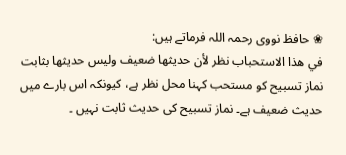❀ حافظ نووی رحمہ اللہ فرماتے ہیں:
في هذا الاستحباب نظر لأن حديثها ضعيف وليس حديثها بثابت
نماز تسبیح کو مستحب کہنا محل نظر ہے، کیونکہ اس بارے میں حدیث ضعیف ہے۔ نماز تسبیح کی حدیث ثابت نہیں ۔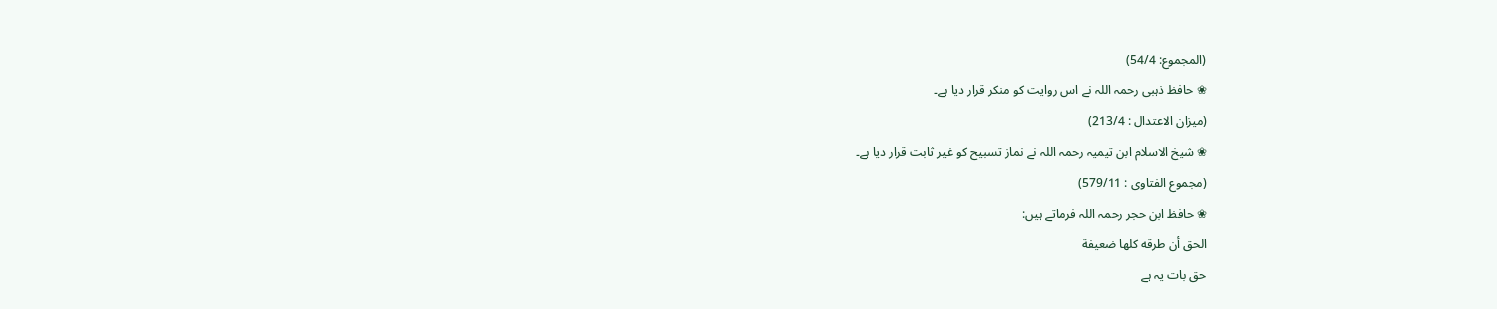(المجموع: 54/4)
❀ حافظ ذہبی رحمہ اللہ نے اس روایت کو منکر قرار دیا ہے۔
(ميزان الاعتدال : 213/4)
❀ شیخ الاسلام ابن تیمیہ رحمہ اللہ نے نماز تسبیح کو غیر ثابت قرار دیا ہے۔
(مجموع الفتاوى : 579/11)
❀ حافظ ابن حجر رحمہ اللہ فرماتے ہیں:
الحق أن طرقه كلها ضعيفة
حق بات یہ ہے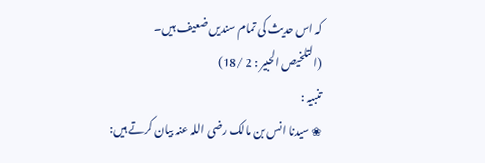کہ اس حدیث کی تمام سندیں ضعیف ہیں۔
(التلخيص الحبير : 2 /18)
تنبیہ :
❀ سیدنا انس بن مالک رضی اللہ عنہ بیان کرتے ہیں: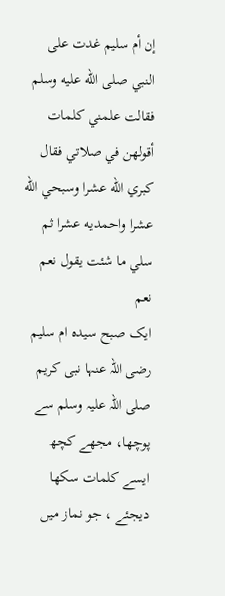إن أم سليم غدت على النبي صلى الله عليه وسلم فقالت علمني كلمات أقولهن في صلاتي فقال كبري الله عشرا وسبحي الله عشرا واحمديه عشرا ثم سلي ما شئت يقول نعم نعم
ایک صبح سیدہ ام سلیم رضی اللہ عنہا نبی کریم صلی اللہ علیہ وسلم سے پوچھا، مجھے کچھ ایسے کلمات سکھا دیجئے ، جو نماز میں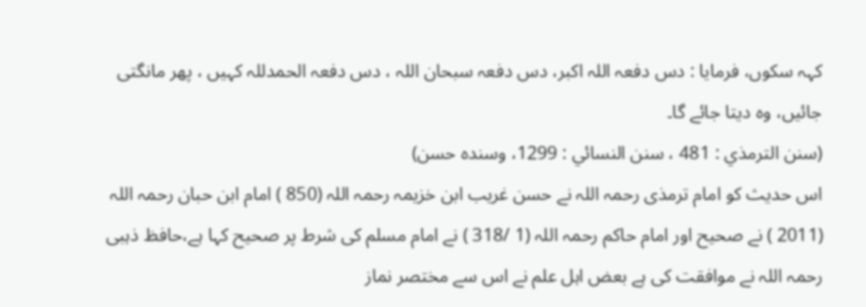کہہ سکوں، فرمایا : دس دفعہ اللہ اکبر، دس دفعہ سبحان اللہ ، دس دفعہ الحمدللہ کہیں ، پھر مانگتی جائیں، وہ دیتا جائے گا۔
(سنن الترمذي : 481 ، سنن النسائي : 1299، وسنده حسن)
اس حدیث کو امام ترمذی رحمہ اللہ نے حسن غریب ابن خزیمہ رحمہ اللہ (850 ) امام ابن حبان رحمہ اللہ (2011 ) نے صحیح اور امام حاکم رحمہ اللہ (1 /318 ) نے امام مسلم کی شرط پر صحیح کہا ہے،حافظ ذہبی رحمہ اللہ نے موافقت کی ہے بعض اہل علم نے اس سے مختصر نماز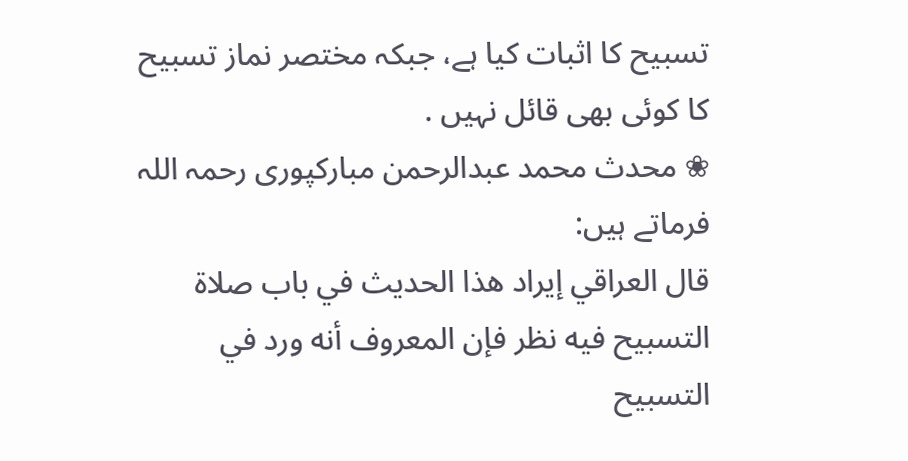تسبیح کا اثبات کیا ہے، جبکہ مختصر نماز تسبیح کا کوئی بھی قائل نہیں .
❀ محدث محمد عبدالرحمن مبارکپوری رحمہ اللہ فرماتے ہیں:
قال العراقي إيراد هذا الحديث في باب صلاة التسبيح فيه نظر فإن المعروف أنه ورد في التسبيح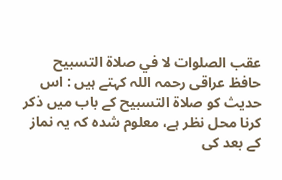عقب الصلوات لا في صلاة التسبيح
حافظ عراقی رحمہ اللہ کہتے ہیں : اس حدیث کو صلاۃ التسبیح کے باب میں ذکر کرنا محل نظر ہے، معلوم شدہ کہ یہ نماز کے بعد کی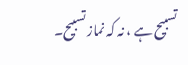تسبیح ہے ، نہ کہ نماز تسبیح۔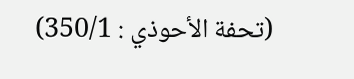(تحفة الأحوذي : 350/1)